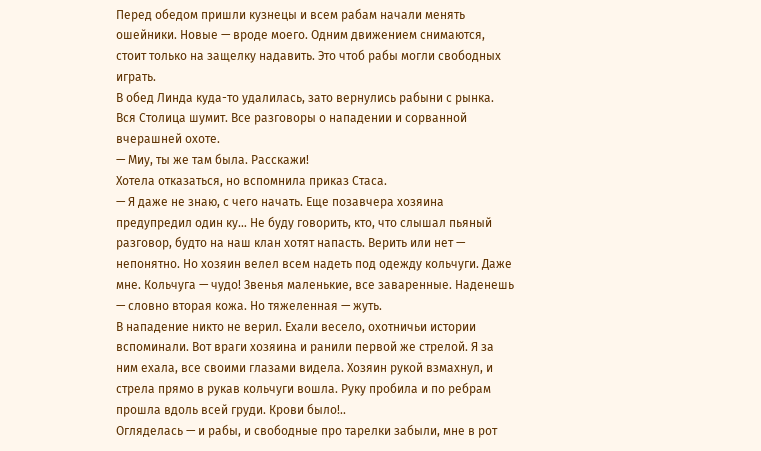Перед обедом пришли кузнецы и всем рабам начали менять ошейники. Новые — вроде моего. Одним движением снимаются, стоит только на защелку надавить. Это чтоб рабы могли свободных играть.
В обед Линда куда-то удалилась, зато вернулись рабыни с рынка. Вся Столица шумит. Все разговоры о нападении и сорванной вчерашней охоте.
— Миу, ты же там была. Расскажи!
Хотела отказаться, но вспомнила приказ Стаса.
— Я даже не знаю, с чего начать. Еще позавчера хозяина предупредил один ку… Не буду говорить, кто, что слышал пьяный разговор, будто на наш клан хотят напасть. Верить или нет — непонятно. Но хозяин велел всем надеть под одежду кольчуги. Даже мне. Кольчуга — чудо! Звенья маленькие, все заваренные. Наденешь — словно вторая кожа. Но тяжеленная — жуть.
В нападение никто не верил. Ехали весело, охотничьи истории вспоминали. Вот враги хозяина и ранили первой же стрелой. Я за ним ехала, все своими глазами видела. Хозяин рукой взмахнул, и стрела прямо в рукав кольчуги вошла. Руку пробила и по ребрам прошла вдоль всей груди. Крови было!..
Огляделась — и рабы, и свободные про тарелки забыли, мне в рот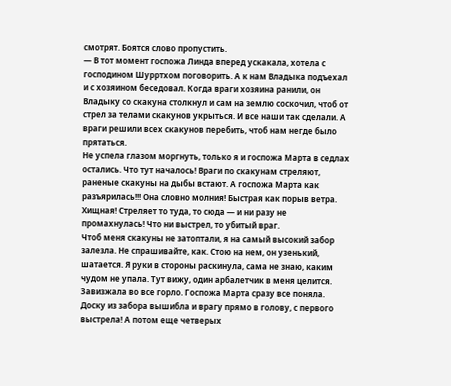смотрят. Боятся слово пропустить.
— В тот момент госпожа Линда вперед ускакала, хотела с господином Шурртхом поговорить. А к нам Владыка подъехал и с хозяином беседовал. Когда враги хозяина ранили, он Владыку со скакуна столкнул и сам на землю соскочил, чтоб от стрел за телами скакунов укрыться. И все наши так сделали. А враги решили всех скакунов перебить, чтоб нам негде было прятаться.
Не успела глазом моргнуть, только я и госпожа Марта в седлах остались. Что тут началось! Враги по скакунам стреляют, раненые скакуны на дыбы встают. А госпожа Марта как разъярилась!!! Она словно молния! Быстрая как порыв ветра. Хищная! Стреляет то туда, то сюда — и ни разу не промахнулась! Что ни выстрел, то убитый враг.
Чтоб меня скакуны не затоптали, я на самый высокий забор залезла. Не спрашивайте, как. Стою на нем, он узенький, шатается. Я руки в стороны раскинула, сама не знаю, каким чудом не упала. Тут вижу, один арбалетчик в меня целится. Завизжала во все горло. Госпожа Марта сразу все поняла. Доску из забора вышибла и врагу прямо в голову, с первого выстрела! А потом еще четверых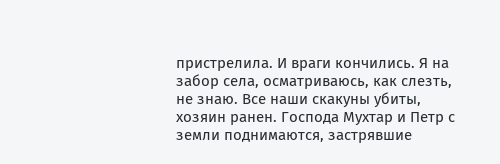пристрелила. И враги кончились. Я на забор села, осматриваюсь, как слезть, не знаю. Все наши скакуны убиты, хозяин ранен. Господа Мухтар и Петр с земли поднимаются, застрявшие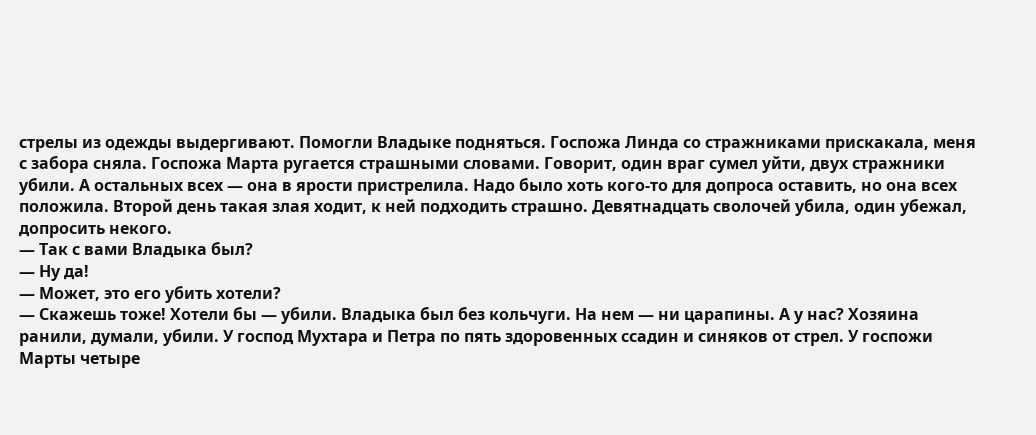стрелы из одежды выдергивают. Помогли Владыке подняться. Госпожа Линда со стражниками прискакала, меня с забора сняла. Госпожа Марта ругается страшными словами. Говорит, один враг сумел уйти, двух стражники убили. А остальных всех — она в ярости пристрелила. Надо было хоть кого-то для допроса оставить, но она всех положила. Второй день такая злая ходит, к ней подходить страшно. Девятнадцать сволочей убила, один убежал, допросить некого.
— Так с вами Владыка был?
— Ну да!
— Может, это его убить хотели?
— Скажешь тоже! Хотели бы — убили. Владыка был без кольчуги. На нем — ни царапины. А у нас? Хозяина ранили, думали, убили. У господ Мухтара и Петра по пять здоровенных ссадин и синяков от стрел. У госпожи Марты четыре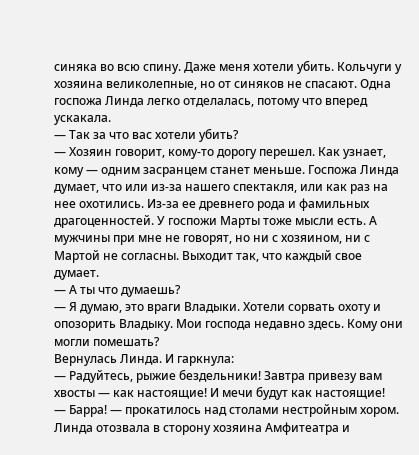синяка во всю спину. Даже меня хотели убить. Кольчуги у хозяина великолепные, но от синяков не спасают. Одна госпожа Линда легко отделалась, потому что вперед ускакала.
— Так за что вас хотели убить?
— Хозяин говорит, кому-то дорогу перешел. Как узнает, кому — одним засранцем станет меньше. Госпожа Линда думает, что или из-за нашего спектакля, или как раз на нее охотились. Из-за ее древнего рода и фамильных драгоценностей. У госпожи Марты тоже мысли есть. А мужчины при мне не говорят, но ни с хозяином, ни с Мартой не согласны. Выходит так, что каждый свое думает.
— А ты что думаешь?
— Я думаю, это враги Владыки. Хотели сорвать охоту и опозорить Владыку. Мои господа недавно здесь. Кому они могли помешать?
Вернулась Линда. И гаркнула:
— Радуйтесь, рыжие бездельники! Завтра привезу вам хвосты — как настоящие! И мечи будут как настоящие!
— Барра! — прокатилось над столами нестройным хором.
Линда отозвала в сторону хозяина Амфитеатра и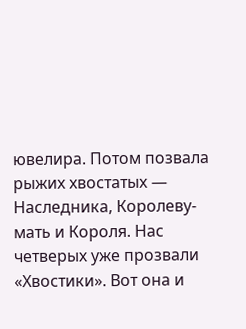ювелира. Потом позвала рыжих хвостатых — Наследника, Королеву-мать и Короля. Нас четверых уже прозвали «Хвостики». Вот она и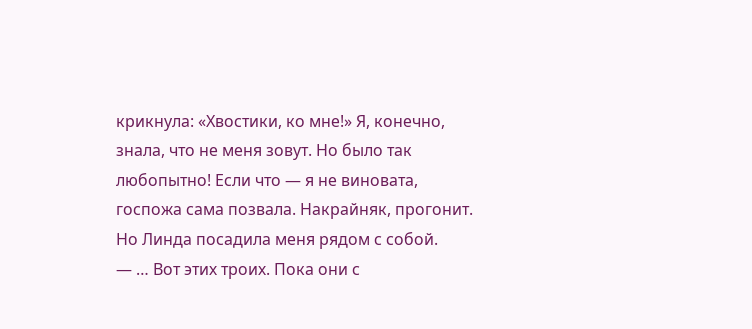крикнула: «Хвостики, ко мне!» Я, конечно, знала, что не меня зовут. Но было так любопытно! Если что — я не виновата, госпожа сама позвала. Накрайняк, прогонит.
Но Линда посадила меня рядом с собой.
— … Вот этих троих. Пока они с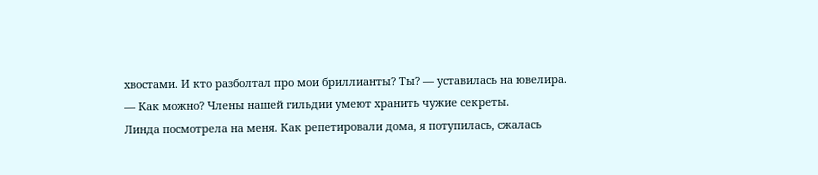хвостами. И кто разболтал про мои бриллианты? Ты? — уставилась на ювелира.
— Как можно? Члены нашей гильдии умеют хранить чужие секреты.
Линда посмотрела на меня. Как репетировали дома, я потупилась, сжалась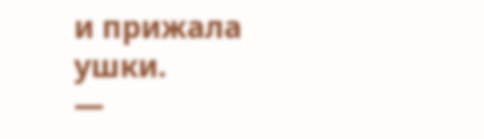и прижала ушки.
—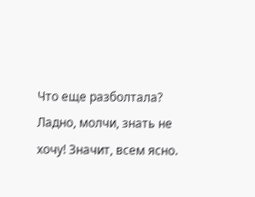Что еще разболтала? Ладно, молчи, знать не хочу! Значит, всем ясно.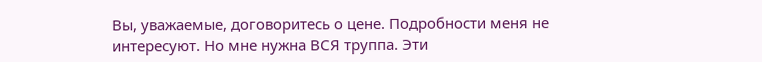Вы, уважаемые, договоритесь о цене. Подробности меня не интересуют. Но мне нужна ВСЯ труппа. Эти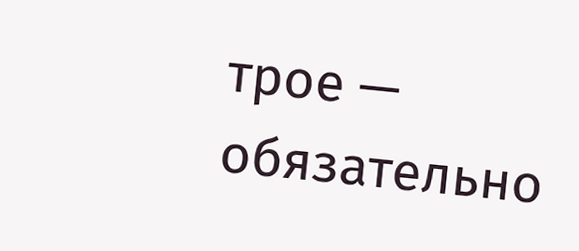трое — обязательно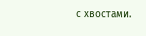с хвостами.